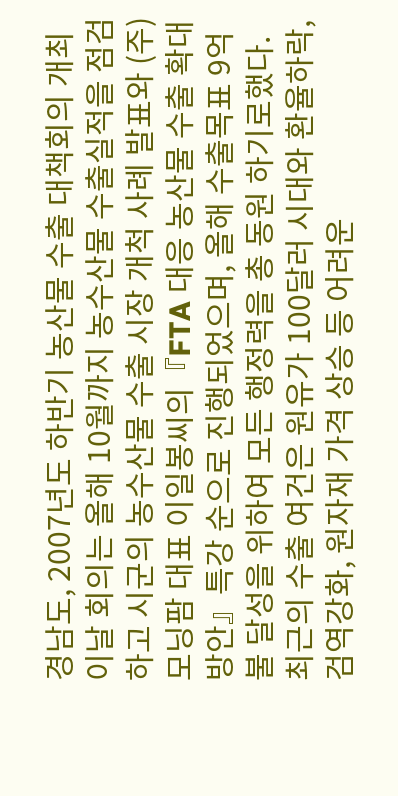경남도, 2007년도 하반기 농산물 수출 대책회의 개최
이날 회의는 올해 10월까지 농수산물 수출실적을 점검하고 시군의 농수산물 수출 시장 개척 사례 발표와 (주)모닝팜 대표 이일봉씨의『FTA 대응 농산물 수출 확대 방안』특강 순으로 진행되었으며, 올해 수출목표 9억불 달성을 위하여 모든 행정력을 총 동원 하기로했다. 최근의 수출 여건은 원유가 100달러 시대와 환율하락, 검역강화, 원자재 가격 상승 등 어려운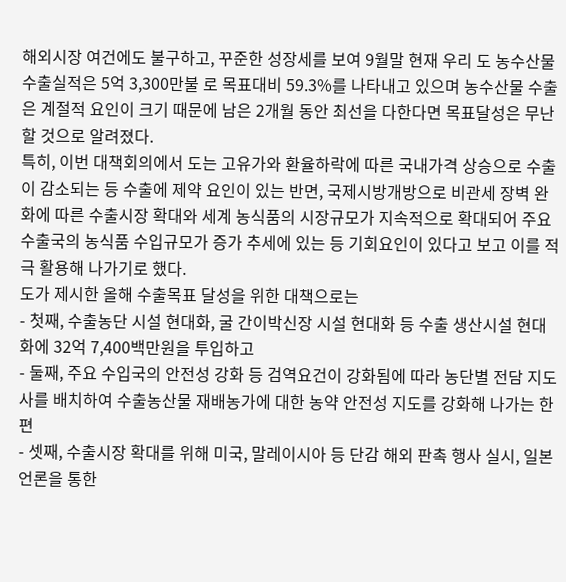해외시장 여건에도 불구하고, 꾸준한 성장세를 보여 9월말 현재 우리 도 농수산물 수출실적은 5억 3,300만불 로 목표대비 59.3%를 나타내고 있으며 농수산물 수출은 계절적 요인이 크기 때문에 남은 2개월 동안 최선을 다한다면 목표달성은 무난할 것으로 알려졌다.
특히, 이번 대책회의에서 도는 고유가와 환율하락에 따른 국내가격 상승으로 수출이 감소되는 등 수출에 제약 요인이 있는 반면, 국제시방개방으로 비관세 장벽 완화에 따른 수출시장 확대와 세계 농식품의 시장규모가 지속적으로 확대되어 주요 수출국의 농식품 수입규모가 증가 추세에 있는 등 기회요인이 있다고 보고 이를 적극 활용해 나가기로 했다.
도가 제시한 올해 수출목표 달성을 위한 대책으로는
- 첫째, 수출농단 시설 현대화, 굴 간이박신장 시설 현대화 등 수출 생산시설 현대화에 32억 7,400백만원을 투입하고
- 둘째, 주요 수입국의 안전성 강화 등 검역요건이 강화됨에 따라 농단별 전담 지도사를 배치하여 수출농산물 재배농가에 대한 농약 안전성 지도를 강화해 나가는 한편
- 셋째, 수출시장 확대를 위해 미국, 말레이시아 등 단감 해외 판촉 행사 실시, 일본 언론을 통한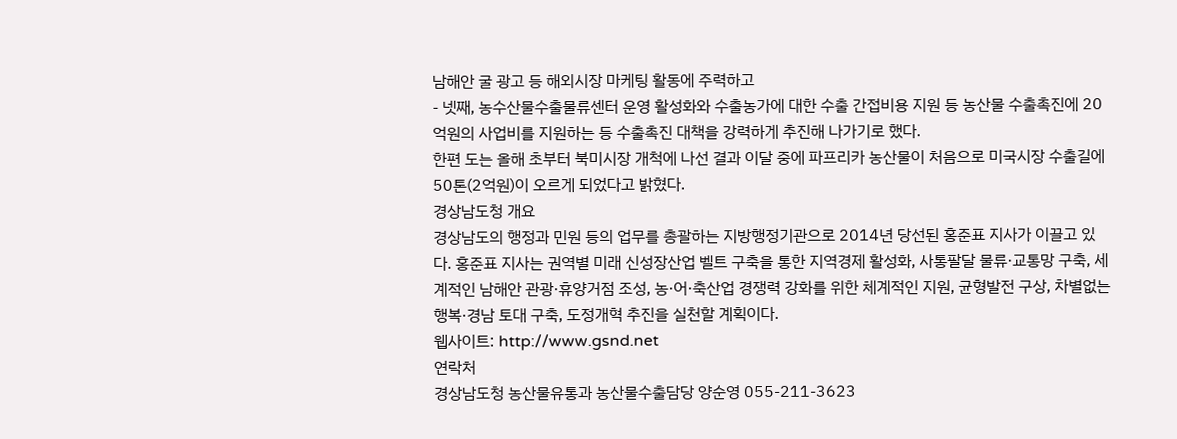남해안 굴 광고 등 해외시장 마케팅 활동에 주력하고
- 넷째, 농수산물수출물류센터 운영 활성화와 수출농가에 대한 수출 간접비용 지원 등 농산물 수출촉진에 20억원의 사업비를 지원하는 등 수출촉진 대책을 강력하게 추진해 나가기로 했다.
한편 도는 올해 초부터 북미시장 개척에 나선 결과 이달 중에 파프리카 농산물이 처음으로 미국시장 수출길에 50톤(2억원)이 오르게 되었다고 밝혔다.
경상남도청 개요
경상남도의 행정과 민원 등의 업무를 총괄하는 지방행정기관으로 2014년 당선된 홍준표 지사가 이끌고 있다. 홍준표 지사는 권역별 미래 신성장산업 벨트 구축을 통한 지역경제 활성화, 사통팔달 물류·교통망 구축, 세계적인 남해안 관광·휴양거점 조성, 농·어·축산업 경쟁력 강화를 위한 체계적인 지원, 균형발전 구상, 차별없는 행복·경남 토대 구축, 도정개혁 추진을 실천할 계획이다.
웹사이트: http://www.gsnd.net
연락처
경상남도청 농산물유통과 농산물수출담당 양순영 055-211-3623